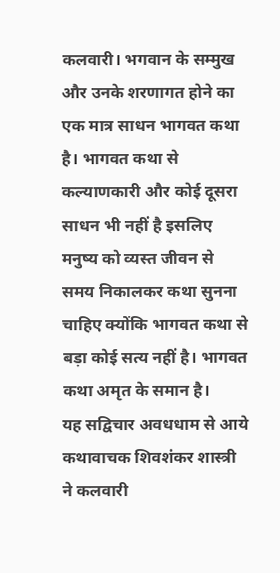कलवारी। भगवान के सम्मुख और उनके शरणागत होने का एक मात्र साधन भागवत कथा है। भागवत कथा से कल्याणकारी और कोई दूसरा साधन भी नहीं है इसलिए मनुष्य को व्यस्त जीवन से समय निकालकर कथा सुनना चाहिए क्योंकि भागवत कथा से बड़ा कोई सत्य नहीं है। भागवत कथा अमृत के समान है।
यह सद्विचार अवधधाम से आये कथावाचक शिवशंकर शास्त्री ने कलवारी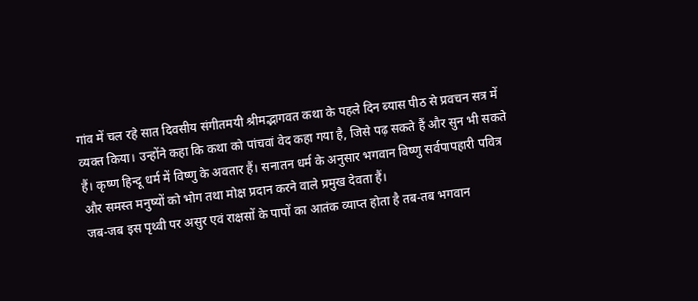गांव में चल रहे सात दिवसीय संगीतमयी श्रीमद्भागवत कथा के पहले दिन ब्यास पीठ से प्रवचन सत्र में व्यक्त किया। उन्होंने कहा कि कथा को पांचवां वेद कहा गया है, जिसे पढ़ सकते हैं और सुन भी सकते हैं। कृष्ण हिन्दू धर्म में विष्णु के अवतार हैं। सनातन धर्म के अनुसार भगवान विष्णु सर्वपापहारी पवित्र और समस्त मनुष्यों को भोग तथा मोक्ष प्रदान करने वाले प्रमुख देवता हैं।
जब-जब इस पृथ्वी पर असुर एवं राक्षसों के पापों का आतंक व्याप्त होता है तब-तब भगवान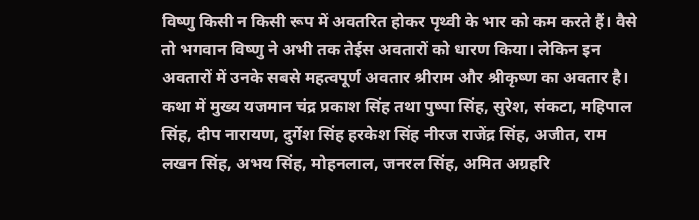विष्णु किसी न किसी रूप में अवतरित होकर पृथ्वी के भार को कम करते हैं। वैसे तो भगवान विष्णु ने अभी तक तेईस अवतारों को धारण किया। लेकिन इन अवतारों में उनके सबसे महत्वपूर्ण अवतार श्रीराम और श्रीकृष्ण का अवतार है।
कथा में मुख्य यजमान चंद्र प्रकाश सिंह तथा पुष्पा सिंह, सुरेश, संकटा, महिपाल सिंह, दीप नारायण, दुर्गेश सिंह हरकेश सिंह नीरज राजेंद्र सिंह, अजीत, राम लखन सिंह, अभय सिंह, मोहनलाल, जनरल सिंह, अमित अग्रहरि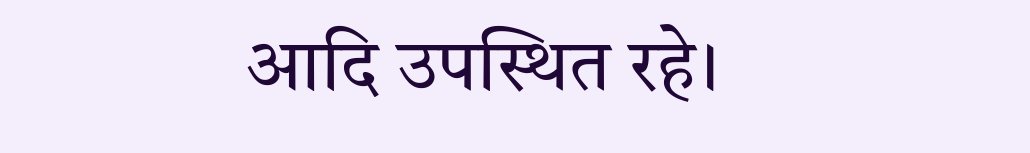आदि उपस्थित रहे।